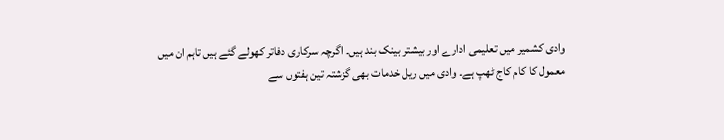وادی کشمیر میں تعلیمی ادارے اور بیشتر بینک بند ہیں۔ اگرچہ سرکاری دفاتر کھولے گئے ہیں تاہم ان میں معمول کا کام کاج ٹھپ ہے۔ وادی میں ریل خدمات بھی گزشتہ تین ہفتوں سے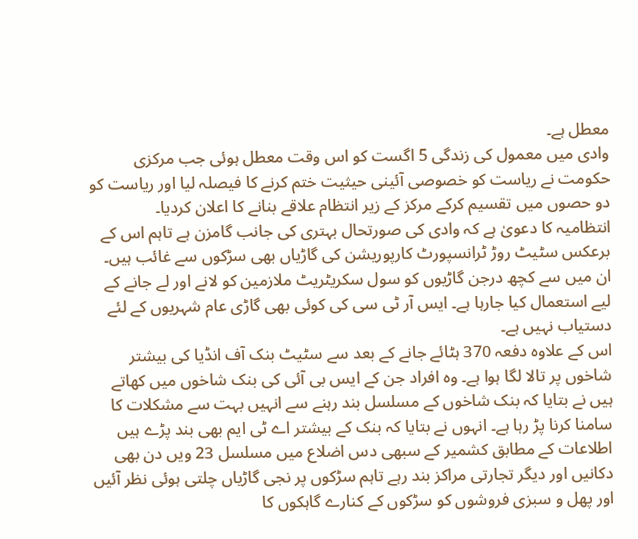معطل ہے۔
وادی میں معمول کی زندگی 5 اگست کو اس وقت معطل ہوئی جب مرکزی حکومت نے ریاست کو خصوصی آئینی حیثیت ختم کرنے کا فیصلہ لیا اور ریاست کو دو حصوں میں تقسیم کرکے مرکز کے زیر انتظام علاقے بنانے کا اعلان کردیا۔
انتظامیہ کا دعویٰ ہے کہ وادی کی صورتحال بہتری کی جانب گامزن ہے تاہم اس کے برعکس سٹیٹ روڑ ٹرانسپورٹ کارپوریشن کی گاڑیاں بھی سڑکوں سے غائب ہیں۔ ان میں سے کچھ درجن گاڑیوں کو سول سکریٹریٹ ملازمین کو لانے اور لے جانے کے لیے استعمال کیا جارہا ہے۔ ایس آر ٹی سی کی کوئی بھی گاڑی عام شہریوں کے لئے دستیاب نہیں ہے۔
اس کے علاوہ دفعہ 370 ہٹائے جانے کے بعد سے سٹیٹ بنک آف انڈیا کی بیشتر شاخوں پر تالا لگا ہوا ہے۔ وہ افراد جن کے ایس بی آئی کی بنک شاخوں میں کھاتے ہیں نے بتایا کہ بنک شاخوں کے مسلسل بند رہنے سے انہیں بہت سے مشکلات کا سامنا کرنا پڑ رہا ہے۔ انہوں نے بتایا کہ بنک کے بیشتر اے ٹی ایم بھی بند پڑے ہیں
اطلاعات کے مطابق کشمیر کے سبھی دس اضلاع میں مسلسل 23 ویں دن بھی دکانیں اور دیگر تجارتی مراکز بند رہے تاہم سڑکوں پر نجی گاڑیاں چلتی ہوئی نظر آئیں اور پھل و سبزی فروشوں کو سڑکوں کے کنارے گاہکوں کا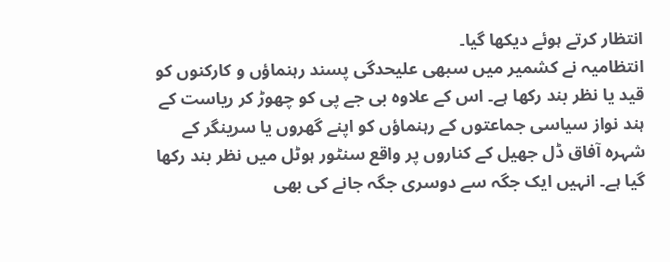انتظار کرتے ہوئے دیکھا گیا۔
انتظامیہ نے کشمیر میں سبھی علیحدگی پسند رہنماؤں و کارکنوں کو قید یا نظر بند رکھا ہے۔ اس کے علاوہ بی جے پی کو چھوڑ کر ریاست کے ہند نواز سیاسی جماعتوں کے رہنماؤں کو اپنے گھروں یا سرینگر کے شہرہ آفاق ڈل جھیل کے کناروں پر واقع سنٹور ہوٹل میں نظر بند رکھا گیا ہے۔ انہیں ایک جگہ سے دوسری جگہ جانے کی بھی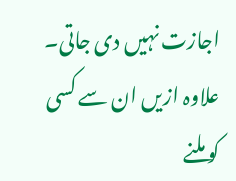اجازت نہیں دی جاتی۔ علاوہ ازیں ان سے کسی کو ملنے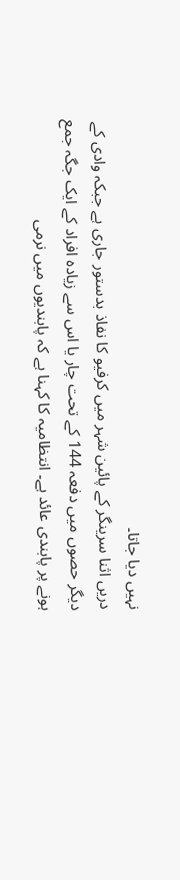نہیں دیا جاتا۔
دریں اثنا سرینگر کے پائین شہر میں کرفیو کا نفاذ بدستور جاری ہے جبکہ وادی کے دیگر حصوں میں دفعہ 144 کے تحت چار یا اس سے زیادہ افراد کے ایک جگہ جمع ہونے پر پابندی عائد ہے۔ انتظامیہ کا کہنا ہے کہ پابندیوں میں نرمی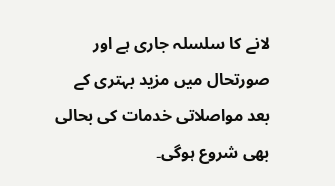لانے کا سلسلہ جاری ہے اور صورتحال میں مزید بہتری کے بعد مواصلاتی خدمات کی بحالی بھی شروع ہوگی۔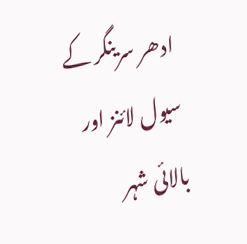ادھر سرینگر کے سیول لائنز اور بالائی شہر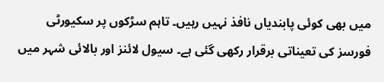میں بھی کوئی پابندیاں نافذ نہیں رہیں۔ تاہم سڑکوں پر سکیورٹی فورسز کی تعیناتی برقرار رکھی گئی ہے۔ سیول لائنز اور بالائی شہر میں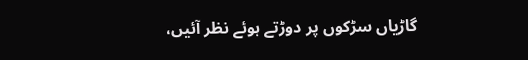گاڑیاں سڑکوں پر دوڑتے ہوئے نظر آئیں،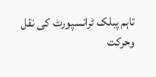تاہم پبلک ٹرانسپورٹ کی نقل وحرکت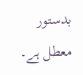بدستور معطل ہے۔